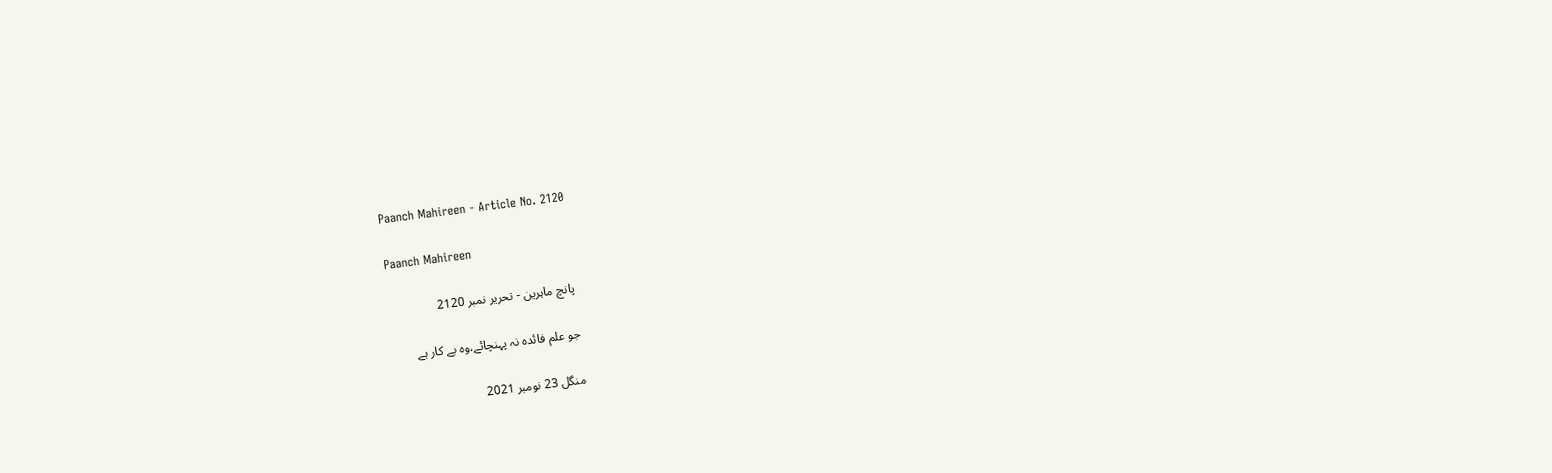Paanch Mahireen - Article No. 2120

Paanch Mahireen

پانچ ماہرین - تحریر نمبر 2120

جو علم فائدہ نہ پہنچائے،وہ بے کار ہے

منگل 23 نومبر 2021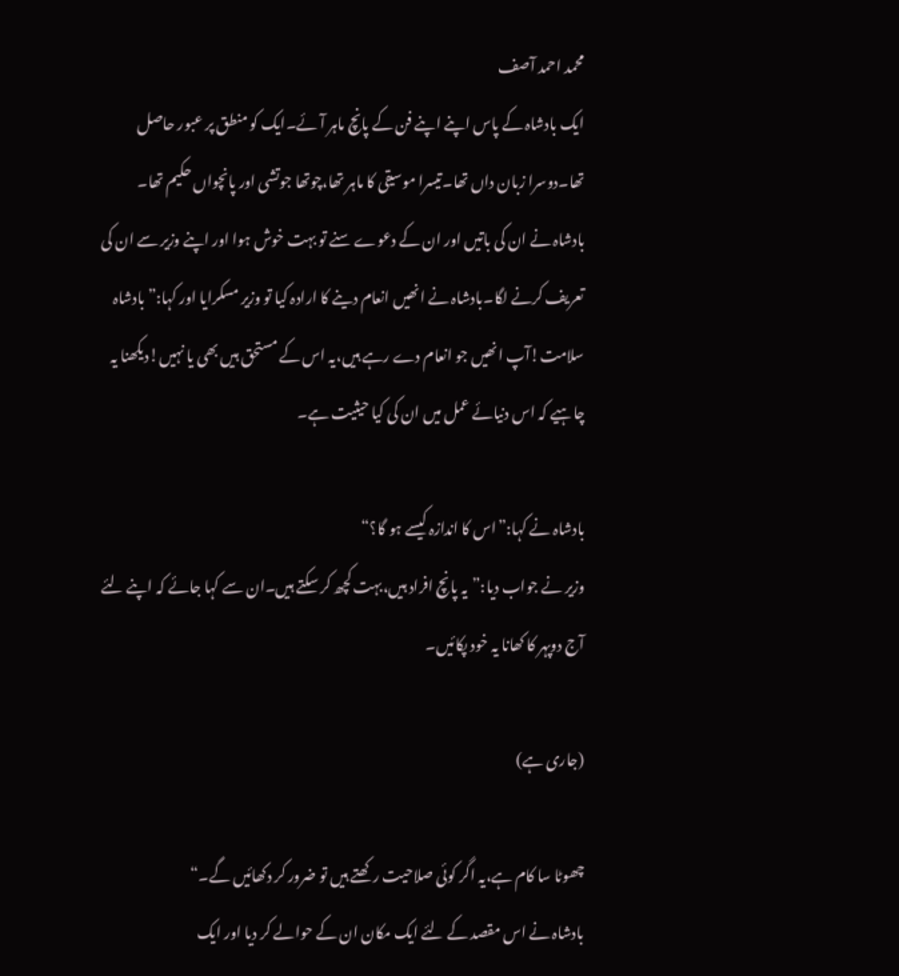محمد احمد آصف
ایک بادشاہ کے پاس اپنے اپنے فن کے پانچ ماہر آئے۔ایک کو منطق پر عبور حاصل تھا۔دوسرا زبان داں تھا۔تیسرا موسیقی کا ماہر تھا،چوتھا جوتشی اور پانچواں حکیم تھا۔
بادشاہ نے ان کی باتیں اور ان کے دعوے سنے تو بہت خوش ہوا اور اپنے وزیر سے ان کی تعریف کرنے لگا۔بادشاہ نے انھیں انعام دینے کا ارادہ کیا تو وزیر مسکرایا اور کہا:”بادشاہ سلامت!آپ انھیں جو انعام دے رہے ہیں،یہ اس کے مستحق ہیں بھی یا نہیں!دیکھنا یہ چاہیے کہ اس دنیائے عمل میں ان کی کیا حیثیت ہے۔

بادشاہ نے کہا:”اس کا اندازہ کیسے ہو گا؟“
وزیر نے جواب دیا:”یہ پانچ افراد ہیں،بہت کچھ کر سکتے ہیں۔ان سے کہا جائے کہ اپنے لئے آج دوپہر کا کھانا یہ خود پکائیں۔

(جاری ہے)

چھوٹا سا کام ہے،یہ اگر کوئی صلاحیت رکھتے ہیں تو ضرور کر دکھائیں گے۔“
بادشاہ نے اس مقصد کے لئے ایک مکان ان کے حوالے کر دیا اور ایک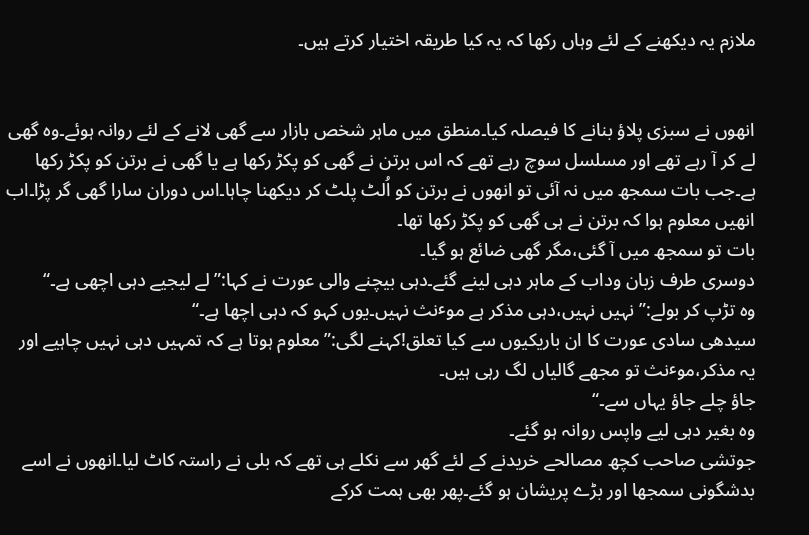ملازم یہ دیکھنے کے لئے وہاں رکھا کہ یہ کیا طریقہ اختیار کرتے ہیں۔


انھوں نے سبزی پلاؤ بنانے کا فیصلہ کیا۔منطق میں ماہر شخص بازار سے گھی لانے کے لئے روانہ ہوئے۔وہ گھی لے کر آ رہے تھے اور مسلسل سوچ رہے تھے کہ اس برتن نے گھی کو پکڑ رکھا ہے یا گھی نے برتن کو پکڑ رکھا ہے۔جب بات سمجھ میں نہ آئی تو انھوں نے برتن کو اُلٹ پلٹ کر دیکھنا چاہا۔اس دوران سارا گھی گر پڑا۔اب انھیں معلوم ہوا کہ برتن نے ہی گھی کو پکڑ رکھا تھا۔
بات تو سمجھ میں آ گئی،مگر گھی ضائع ہو گیا۔
دوسری طرف زبان وداب کے ماہر دہی لینے گئے۔دہی بیچنے والی عورت نے کہا:”لے لیجیے دہی اچھی ہے۔“
وہ تڑپ کر بولے:”نہیں نہیں،دہی مذکر ہے موٴنث نہیں۔یوں کہو کہ دہی اچھا ہے۔“
سیدھی سادی عورت کا ان باریکیوں سے کیا تعلق!کہنے لگی:”معلوم ہوتا ہے کہ تمہیں دہی نہیں چاہیے اور یہ مذکر،موٴنث تو مجھے گالیاں لگ رہی ہیں۔
جاؤ چلے جاؤ یہاں سے۔“
وہ بغیر دہی لیے واپس روانہ ہو گئے۔
جوتشی صاحب کچھ مصالحے خریدنے کے لئے گھر سے نکلے ہی تھے کہ بلی نے راستہ کاٹ لیا۔انھوں نے اسے بدشگونی سمجھا اور بڑے پریشان ہو گئے۔پھر بھی ہمت کرکے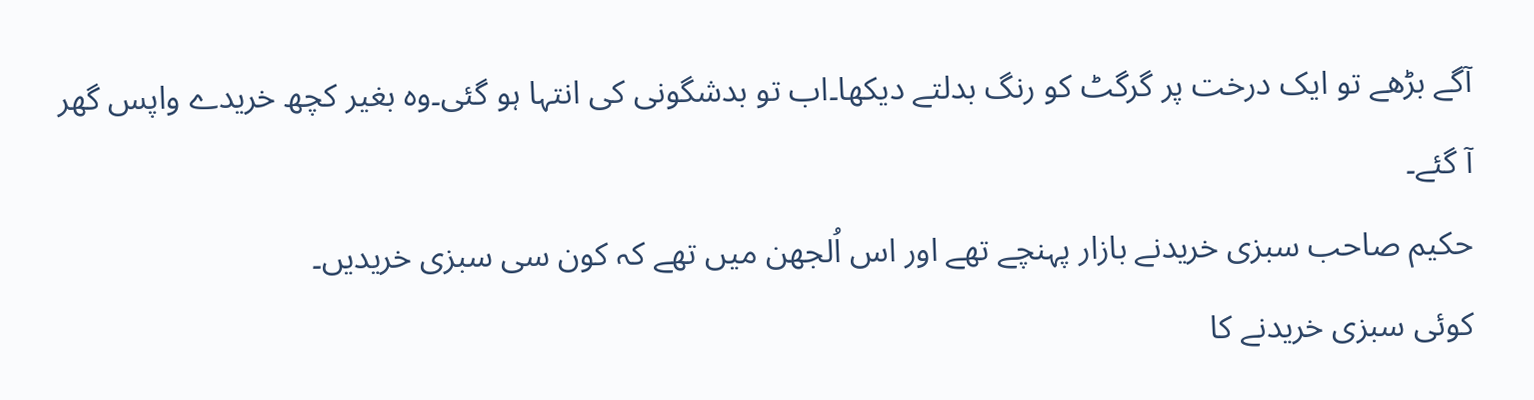آگے بڑھے تو ایک درخت پر گرگٹ کو رنگ بدلتے دیکھا۔اب تو بدشگونی کی انتہا ہو گئی۔وہ بغیر کچھ خریدے واپس گھر آ گئے۔
حکیم صاحب سبزی خریدنے بازار پہنچے تھے اور اس اُلجھن میں تھے کہ کون سی سبزی خریدیں۔
کوئی سبزی خریدنے کا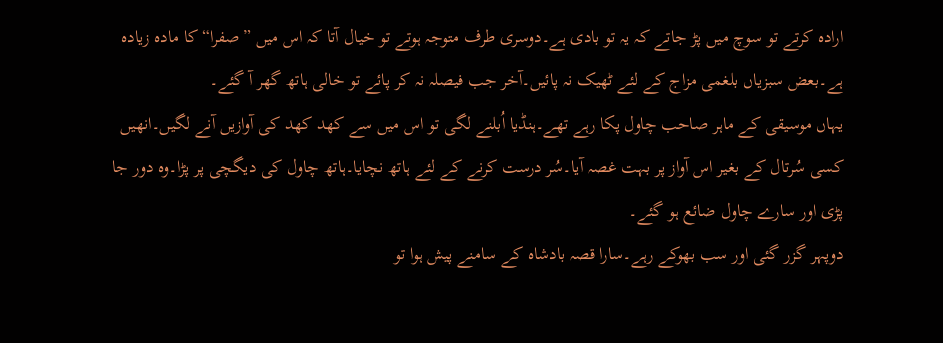ارادہ کرتے تو سوچ میں پڑ جاتے کہ یہ تو بادی ہے۔دوسری طرف متوجہ ہوتے تو خیال آتا کہ اس میں ”صفرا“ کا مادہ زیادہ ہے۔بعض سبزیاں بلغمی مزاج کے لئے ٹھیک نہ پائیں۔آخر جب فیصلہ نہ کر پائے تو خالی ہاتھ گھر آ گئے۔
یہاں موسیقی کے ماہر صاحب چاول پکا رہے تھے۔ہنڈیا اُبلنے لگی تو اس میں سے کھد کھد کی آوازیں آنے لگیں۔انھیں کسی سُرتال کے بغیر اس آواز پر بہت غصہ آیا۔سُر درست کرنے کے لئے ہاتھ نچایا۔ہاتھ چاول کی دیگچی پر پڑا۔وہ دور جا پڑی اور سارے چاول ضائع ہو گئے۔
دوپہر گزر گئی اور سب بھوکے رہے۔سارا قصہ بادشاہ کے سامنے پیش ہوا تو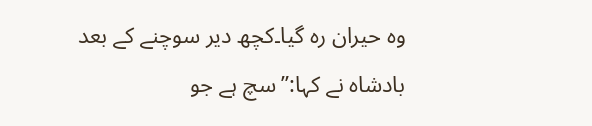وہ حیران رہ گیا۔کچھ دیر سوچنے کے بعد بادشاہ نے کہا:”سچ ہے جو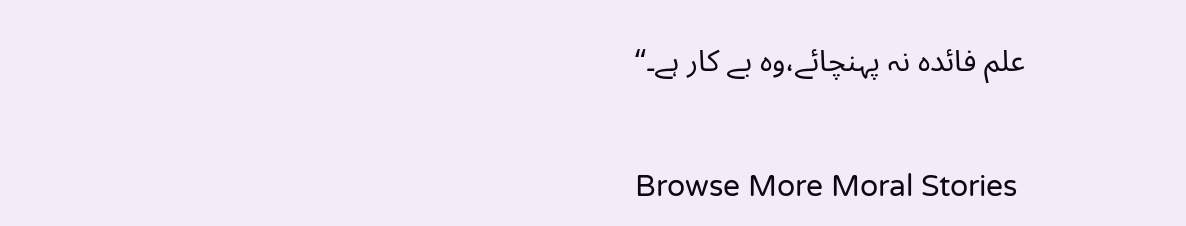علم فائدہ نہ پہنچائے،وہ بے کار ہے۔“

Browse More Moral Stories